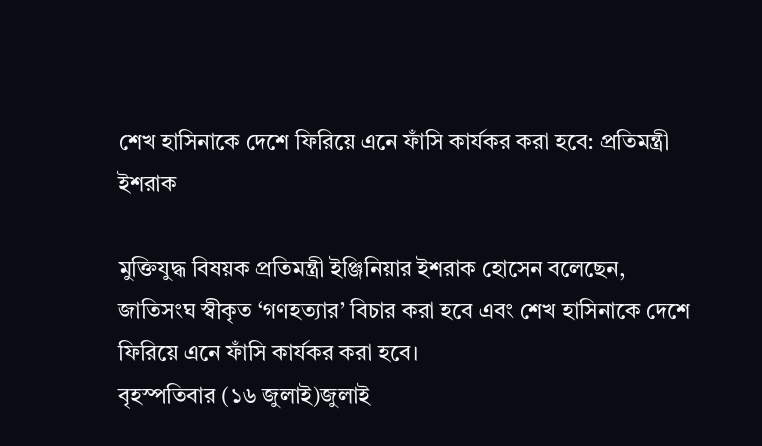শেখ হাসিনাকে দেশে ফিরিয়ে এনে ফাঁসি কার্যকর করা হবে: প্রতিমন্ত্রী ইশরাক

মুক্তিযুদ্ধ বিষয়ক প্রতিমন্ত্রী ইঞ্জিনিয়ার ইশরাক হোসেন বলেছেন, জাতিসংঘ স্বীকৃত ‘গণহত্যার’ বিচার করা হবে এবং শেখ হাসিনাকে দেশে ফিরিয়ে এনে ফাঁসি কার্যকর করা হবে।
বৃহস্পতিবার (১৬ জুলাই)জুলাই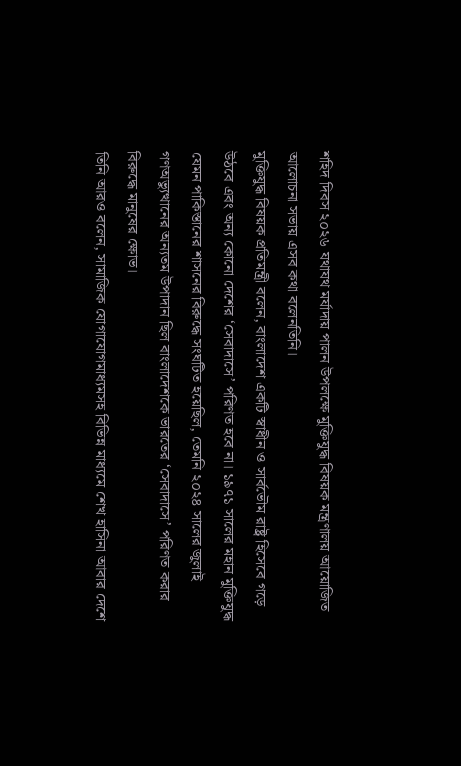শহিদ দিবস ২০২৬ যথাযথ মর্যাদায় পালন উপলক্ষে মুক্তিযুদ্ধ বিষয়ক মন্ত্রণালয় আয়োজিত আলোচনা সভায় এসব কথা বলেনতিনি।
মুক্তিযুদ্ধ বিষয়ক প্রতিমন্ত্রী বলেন, বাংলাদেশ একটি স্বাধীন ও সার্বভৌম রাষ্ট্র হিসেবে গড়ে উঠবে এবং অন্য কোনো দেশের ‘সেবাদাসে’ পরিণত হবে না। ১৯৭১ সালের মহান মুক্তিযুদ্ধ যেমন পাকিস্তানের শাসনের বিরুদ্ধে সংঘটিত হয়েছিল, তেমনি ২০২৪ সালের জুলাই গণঅভ্যুত্থানের অন্যতম উপাদান ছিল বাংলাদেশকে ভারতের ‘সেবাদাসে’ পরিণত করার বিরুদ্ধে মানুষের ক্ষোভ।
তিনি আরও বলেন, সামাজিক যোগাযোগমাধ্যমসহ বিভিন্ন মাধ্যমে শেখ হাসিনা আবার দেশে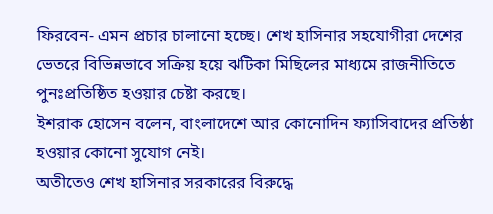ফিরবেন- এমন প্রচার চালানো হচ্ছে। শেখ হাসিনার সহযোগীরা দেশের ভেতরে বিভিন্নভাবে সক্রিয় হয়ে ঝটিকা মিছিলের মাধ্যমে রাজনীতিতে পুনঃপ্রতিষ্ঠিত হওয়ার চেষ্টা করছে।
ইশরাক হোসেন বলেন, বাংলাদেশে আর কোনোদিন ফ্যাসিবাদের প্রতিষ্ঠা হওয়ার কোনো সুযোগ নেই।
অতীতেও শেখ হাসিনার সরকারের বিরুদ্ধে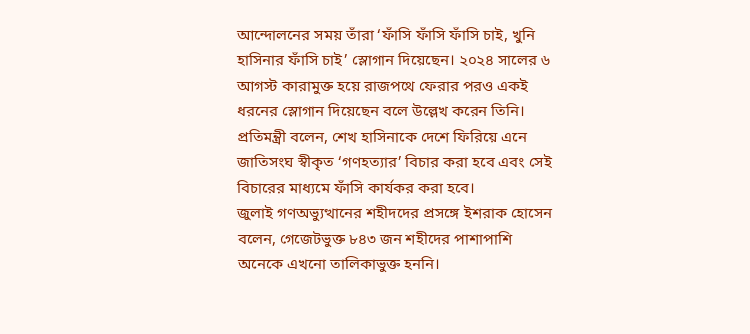আন্দোলনের সময় তাঁরা ‘ফাঁসি ফাঁসি ফাঁসি চাই, খুনি হাসিনার ফাঁসি চাই’ স্লোগান দিয়েছেন। ২০২৪ সালের ৬ আগস্ট কারামুক্ত হয়ে রাজপথে ফেরার পরও একই ধরনের স্লোগান দিয়েছেন বলে উল্লেখ করেন তিনি।
প্রতিমন্ত্রী বলেন, শেখ হাসিনাকে দেশে ফিরিয়ে এনে জাতিসংঘ স্বীকৃত ‘গণহত্যার’ বিচার করা হবে এবং সেই বিচারের মাধ্যমে ফাঁসি কার্যকর করা হবে।
জুলাই গণঅভ্যুত্থানের শহীদদের প্রসঙ্গে ইশরাক হোসেন বলেন, গেজেটভুক্ত ৮৪৩ জন শহীদের পাশাপাশি অনেকে এখনো তালিকাভুক্ত হননি।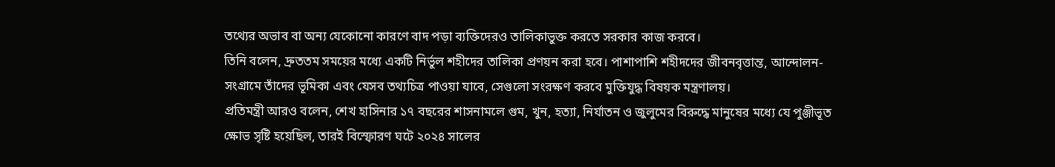তথ্যের অভাব বা অন্য যেকোনো কারণে বাদ পড়া ব্যক্তিদেরও তালিকাভুক্ত করতে সরকার কাজ করবে।
তিনি বলেন, দ্রুততম সময়ের মধ্যে একটি নির্ভুল শহীদের তালিকা প্রণয়ন করা হবে। পাশাপাশি শহীদদের জীবনবৃত্তান্ত, আন্দোলন-সংগ্রামে তাঁদের ভূমিকা এবং যেসব তথ্যচিত্র পাওয়া যাবে, সেগুলো সংরক্ষণ করবে মুক্তিযুদ্ধ বিষয়ক মন্ত্রণালয়।
প্রতিমন্ত্রী আরও বলেন, শেখ হাসিনার ১৭ বছরের শাসনামলে গুম, খুন, হত্যা, নির্যাতন ও জুলুমের বিরুদ্ধে মানুষের মধ্যে যে পুঞ্জীভূত ক্ষোভ সৃষ্টি হয়েছিল, তারই বিস্ফোরণ ঘটে ২০২৪ সালের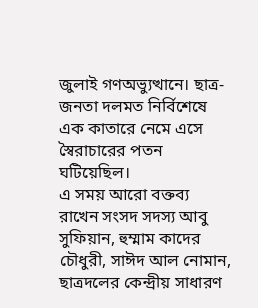জুলাই গণঅভ্যুত্থানে। ছাত্র-জনতা দলমত নির্বিশেষে এক কাতারে নেমে এসে স্বৈরাচারের পতন ঘটিয়েছিল।
এ সময় আরো বক্তব্য রাখেন সংসদ সদস্য আবু সুফিয়ান, হুম্মাম কাদের চৌধুরী, সাঈদ আল নোমান, ছাত্রদলের কেন্দ্রীয় সাধারণ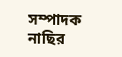সম্পাদক নাছির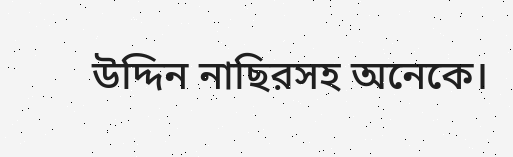উদ্দিন নাছিরসহ অনেকে।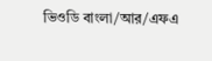ভিওডি বাংলা/আর/এফএ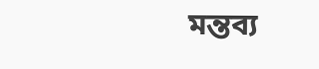মন্তব্য